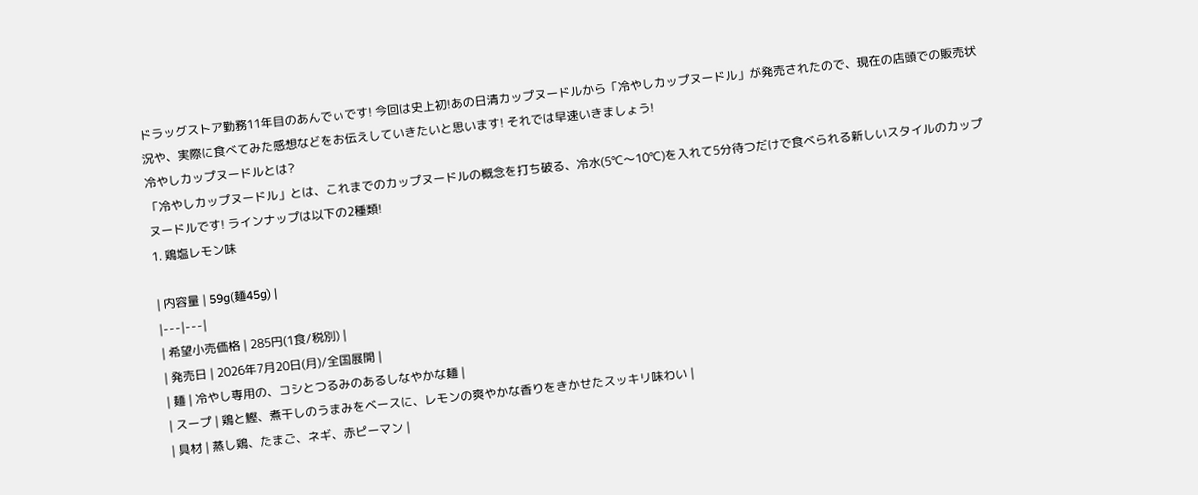ドラッグストア勤務11年目のあんでぃです! 今回は史上初!あの日清カップヌードルから「冷やしカップヌードル」が発売されたので、現在の店頭での販売状況や、実際に食べてみた感想などをお伝えしていきたいと思います! それでは早速いきましょう!
冷やしカップヌードルとは?
「冷やしカップヌードル」とは、これまでのカップヌードルの概念を打ち破る、冷水(5℃〜10℃)を入れて5分待つだけで食べられる新しいスタイルのカップヌードルです! ラインナップは以下の2種類!
1. 鶏塩レモン味

| 内容量 | 59g(麺45g) |
|---|---|
| 希望小売価格 | 285円(1食/税別) |
| 発売日 | 2026年7月20日(月)/全国展開 |
| 麺 | 冷やし専用の、コシとつるみのあるしなやかな麺 |
| スープ | 鶏と鰹、煮干しのうまみをベースに、レモンの爽やかな香りをきかせたスッキリ味わい |
| 具材 | 蒸し鶏、たまご、ネギ、赤ピーマン |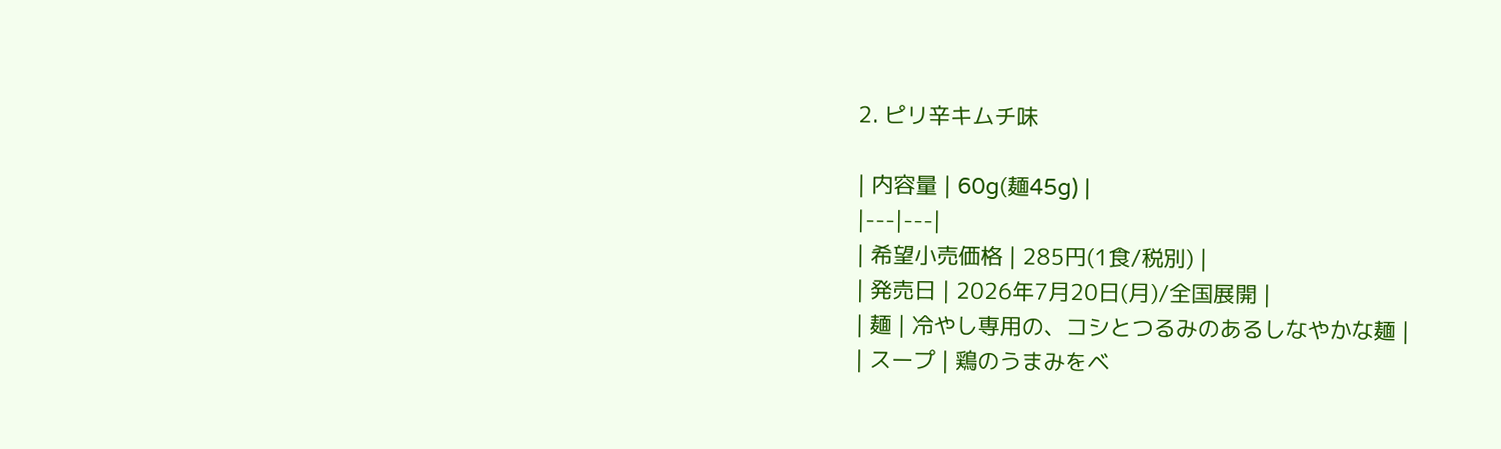2. ピリ辛キムチ味

| 内容量 | 60g(麺45g) |
|---|---|
| 希望小売価格 | 285円(1食/税別) |
| 発売日 | 2026年7月20日(月)/全国展開 |
| 麺 | 冷やし専用の、コシとつるみのあるしなやかな麺 |
| スープ | 鶏のうまみをベ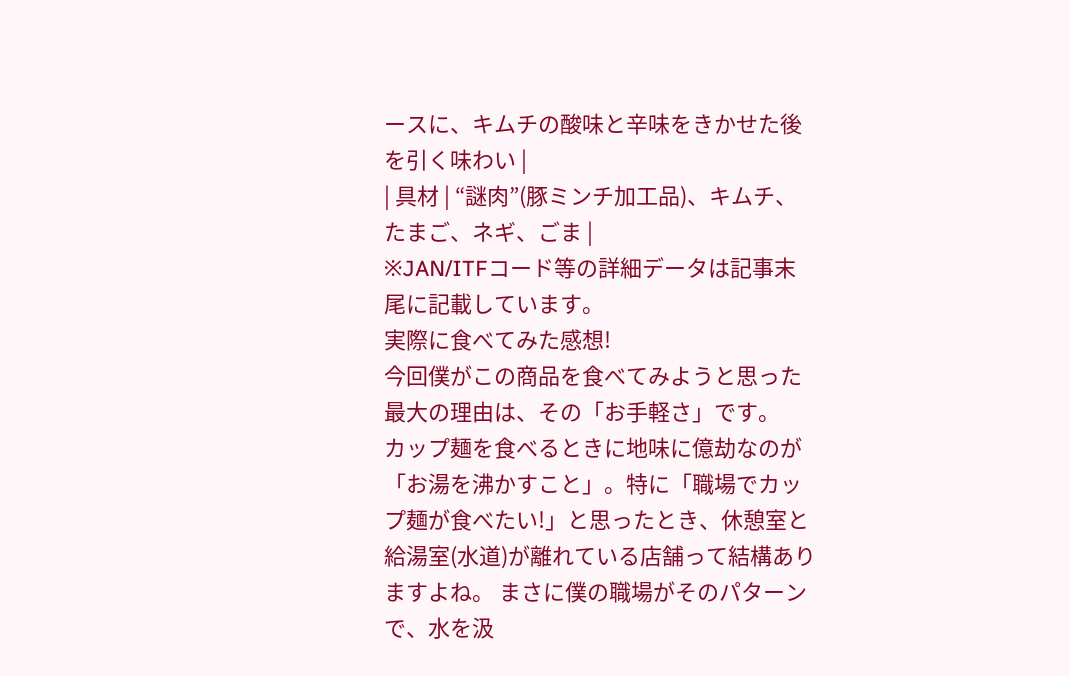ースに、キムチの酸味と辛味をきかせた後を引く味わい |
| 具材 | “謎肉”(豚ミンチ加工品)、キムチ、たまご、ネギ、ごま |
※JAN/ITFコード等の詳細データは記事末尾に記載しています。
実際に食べてみた感想!
今回僕がこの商品を食べてみようと思った最大の理由は、その「お手軽さ」です。
カップ麺を食べるときに地味に億劫なのが「お湯を沸かすこと」。特に「職場でカップ麺が食べたい!」と思ったとき、休憩室と給湯室(水道)が離れている店舗って結構ありますよね。 まさに僕の職場がそのパターンで、水を汲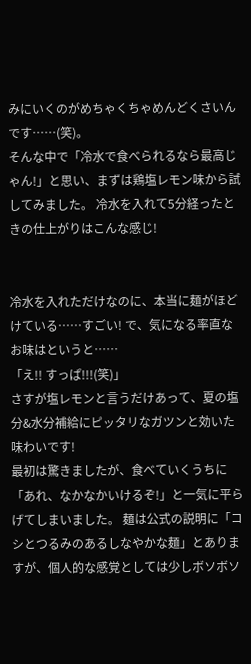みにいくのがめちゃくちゃめんどくさいんです……(笑)。
そんな中で「冷水で食べられるなら最高じゃん!」と思い、まずは鶏塩レモン味から試してみました。 冷水を入れて5分経ったときの仕上がりはこんな感じ!


冷水を入れただけなのに、本当に麺がほどけている……すごい! で、気になる率直なお味はというと……
「え!! すっぱ!!!(笑)」
さすが塩レモンと言うだけあって、夏の塩分&水分補給にピッタリなガツンと効いた味わいです!
最初は驚きましたが、食べていくうちに「あれ、なかなかいけるぞ!」と一気に平らげてしまいました。 麺は公式の説明に「コシとつるみのあるしなやかな麺」とありますが、個人的な感覚としては少しボソボソ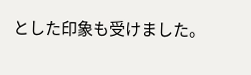とした印象も受けました。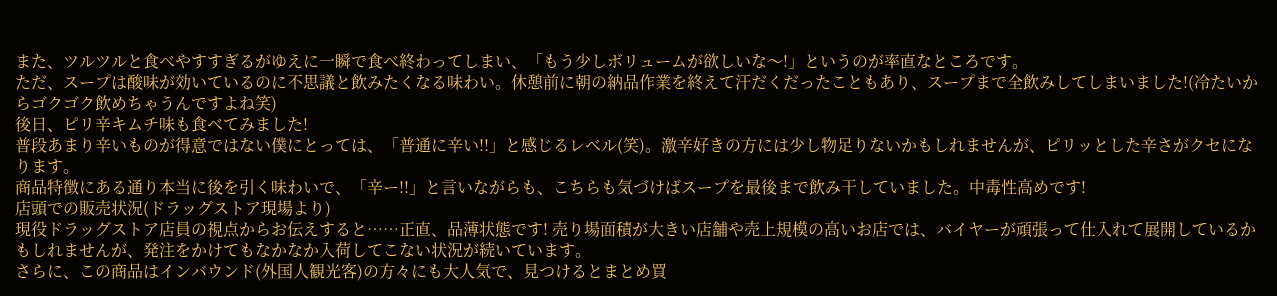また、ツルツルと食べやすすぎるがゆえに一瞬で食べ終わってしまい、「もう少しボリュームが欲しいな〜!」というのが率直なところです。
ただ、スープは酸味が効いているのに不思議と飲みたくなる味わい。休憩前に朝の納品作業を終えて汗だくだったこともあり、スープまで全飲みしてしまいました!(冷たいからゴクゴク飲めちゃうんですよね笑)
後日、ピリ辛キムチ味も食べてみました!
普段あまり辛いものが得意ではない僕にとっては、「普通に辛い!!」と感じるレベル(笑)。激辛好きの方には少し物足りないかもしれませんが、ピリッとした辛さがクセになります。
商品特徴にある通り本当に後を引く味わいで、「辛ー!!」と言いながらも、こちらも気づけばスープを最後まで飲み干していました。中毒性高めです!
店頭での販売状況(ドラッグストア現場より)
現役ドラッグストア店員の視点からお伝えすると……正直、品薄状態です! 売り場面積が大きい店舗や売上規模の高いお店では、バイヤーが頑張って仕入れて展開しているかもしれませんが、発注をかけてもなかなか入荷してこない状況が続いています。
さらに、この商品はインバウンド(外国人観光客)の方々にも大人気で、見つけるとまとめ買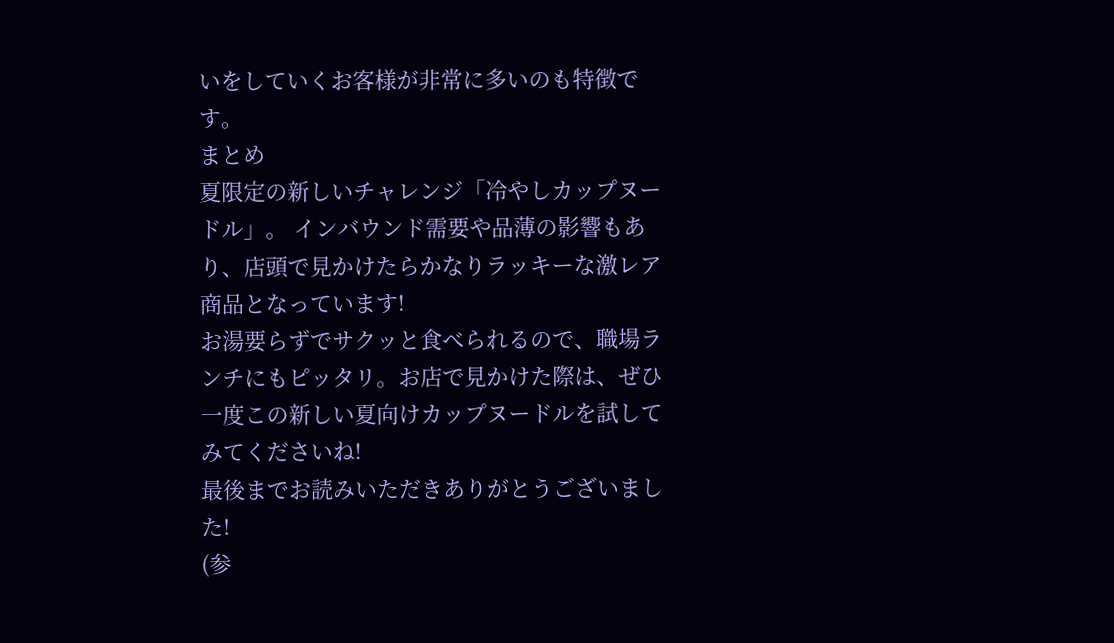いをしていくお客様が非常に多いのも特徴です。
まとめ
夏限定の新しいチャレンジ「冷やしカップヌードル」。 インバウンド需要や品薄の影響もあり、店頭で見かけたらかなりラッキーな激レア商品となっています!
お湯要らずでサクッと食べられるので、職場ランチにもピッタリ。お店で見かけた際は、ぜひ一度この新しい夏向けカップヌードルを試してみてくださいね!
最後までお読みいただきありがとうございました!
(参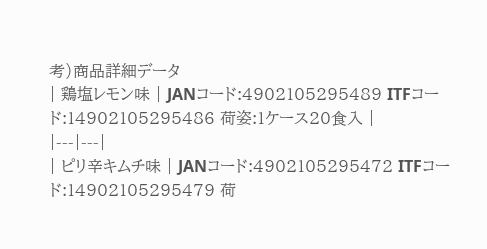考)商品詳細データ
| 鶏塩レモン味 | JANコード:4902105295489 ITFコード:14902105295486 荷姿:1ケース20食入 |
|---|---|
| ピリ辛キムチ味 | JANコード:4902105295472 ITFコード:14902105295479 荷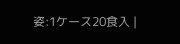姿:1ケース20食入 |